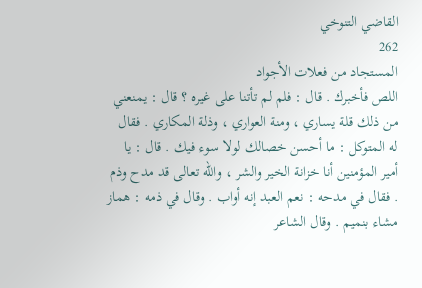القاضي التنوخي
262
المستجاد من فعلات الأجواد
اللص فأخبرك . قال : فلم لم تأتنا على غيره ؟ قال : يمنعني من ذلك قلة يساري ، ومنة العواري ، وذلة المكاري . فقال له المتوكل : ما أحسن خصالك لولا سوء فيك . قال : يا أمير المؤمنين أنا خزانة الخير والشر ، والله تعالى قد مدح وذم . فقال في مدحه : نعم العبد إنه أواب . وقال في ذمه : هماز مشاء بنميم . وقال الشاعر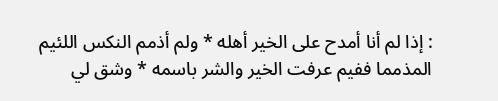: إذا لم أنا أمدح على الخير أهله * ولم أذمم النكس اللئيم المذمما ففيم عرفت الخير والشر باسمه * وشق لي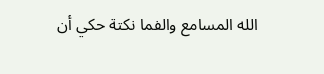الله المسامع والفما نكتة حكي أن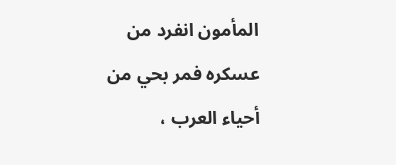المأمون انفرد من عسكره فمر بحي من أحياء العرب ،